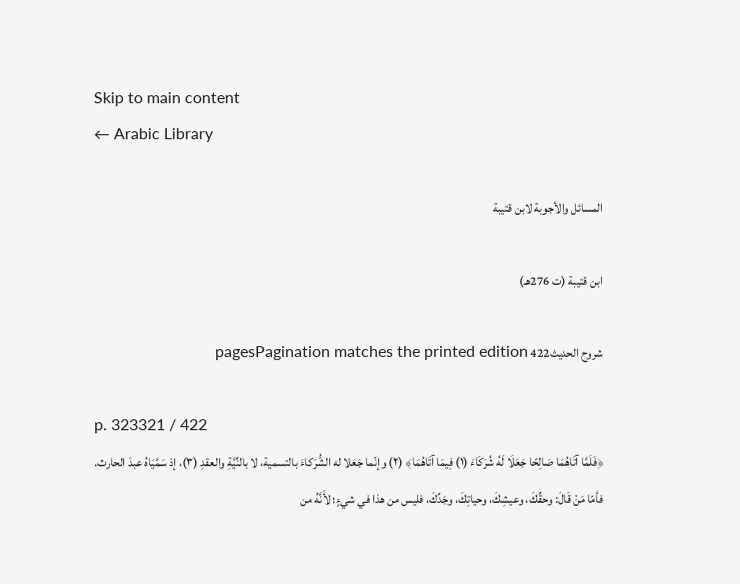Skip to main content
← Arabic Library

المسائل والأجوبة لابن قتيبة

ابن قتيبة (ت 276هـ)

شروح الحديث422 pagesPagination matches the printed edition

p. 323321 / 422
﴿فَلَمَّا آتَاهُمَا صَالِحًا جَعَلَا لَهُ شُرَكَاءَ (١) فِيمَا آتَاهُمَا﴾ (٢) وإنّما جَعَلا له الشُّرَكاءَ بالتسمية، لا بالنِّيَّةِ والعقدِ (٣)، إذ سَمَّيَاهُ عبدَ الحارث. فأمّا مَنْ قَالَ: وحقِّكَ، وعيشِكَ، وحياتِكَ، وجَدِّكَ، فليس من هذا في شيءٍ؛ لأَنَّهُ من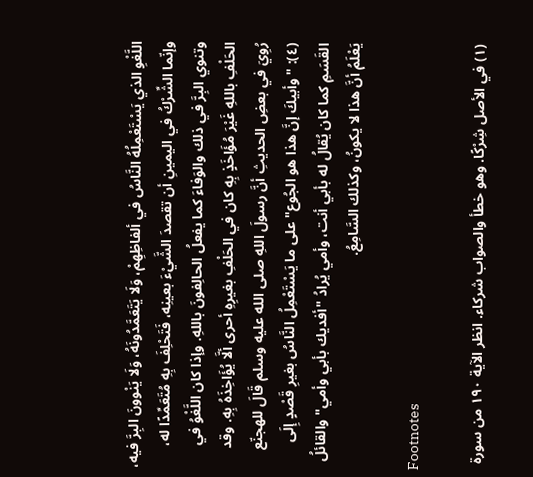اللَّغْوِ الذي يَسْتَعْمِلُهُ النَّاسُ في ألفاظِهِمْ، وَلَا يَتَعَمَّدُونَهُ، وَلَا يَنْوونَ البِرَّ فيه، وإنّما الشِّرْكُ في اليمينِ أن تقصدَ الشَّيْءَ بعينِه، فَتَحْلِفَ بِهِ مُتَعَمِّدًا له، وتنوي البِرَّ في ذلك والوَفاءَ كما يفعلُ الحالِفونَ باللهِ. وإذا كان اللَّغْوُ في الحَلْفِ باللهِ غَيْرَ مُؤَاخَذٍ بِهِ كان في الحَلْفِ بغيرِهِ أحرى ألَّا يُؤَاخِذَهُ بِهِ. وقد رُوِيَ في بعضِ الحديثِ أنَّ رسولَ اللهِ صلى الله عليه وسلم قَالَ للهجنّع (٤): "وأبيكَ إنَّ هذا هو الجُوع" على ما يَسْتَعْمِلُ النَّاسُ بغيرِ قَصْدٍ إِلَى القَسَمِ كما كان يُقالُ له بأبي أنت، وأمي يُرادُ "أفديك بأبي وأمي" والقائلُ يَعْلَمُ أنَّ هذا لا يكونُ، وكذلك السَّامِعُ.

Footnotes

(١) في الأصل شِرْكًا. وهو خطأ والصواب شركاء. انظر الآية ١٩٠ من سورة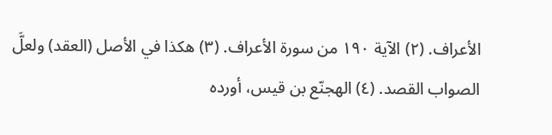الأعراف. (٢) الآية ١٩٠ من سورة الأعراف. (٣) هكذا في الأصل (العقد) ولعلَّ الصواب القصد. (٤) الهجنّع بن قيس، أورده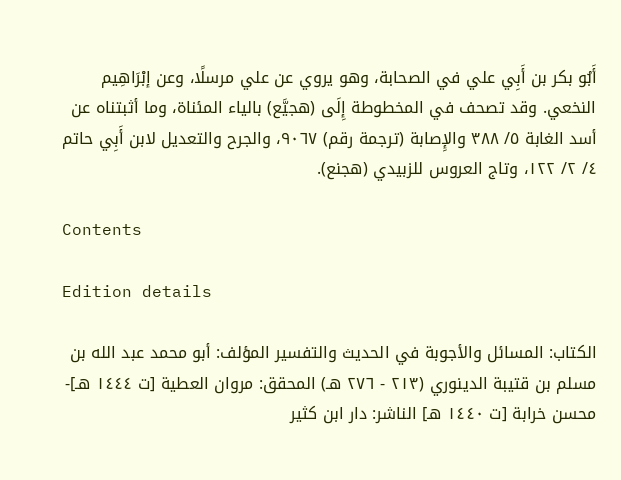أَبُو بكر بن أَبِي علي في الصحابة، وهو يروي عن علي مرسلًا، وعن إبْرَاهِيم النخعي. وقد تصحف في المخطوطة إِلَى (هجيَّع) بالياء المئناة، وما أثبتناه عن أسد الغابة ٥/ ٣٨٨ والإِصابة (ترجمة رقم) ٩٠٦٧، والجرح والتعديل لابن أَبِي حاتم ٤/ ٢/ ١٢٢، وتاج العروس للزبيدي (هجنع).

Contents

Edition details

الكتاب: المسائل والأجوبة في الحديث والتفسير المؤلف: أبو محمد عبد الله بن مسلم بن قتيبة الدينوري (٢١٣ - ٢٧٦ هـ) المحقق: مروان العطية [ت ١٤٤٤ هـ]- محسن خرابة [ت ١٤٤٠ هـ] الناشر: دار ابن كثير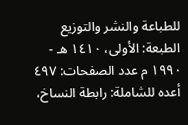للطباعة والنشر والتوزيع الطبعة: الأولى، ١٤١٠ هـ - ١٩٩٠ م عدد الصفحات: ٤٩٧ أعده للشاملة: رابطة النساخ،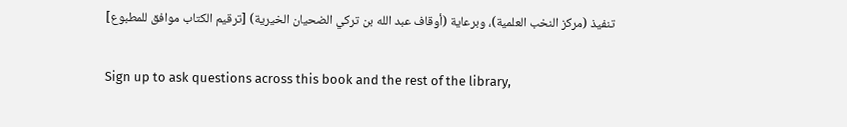تنفيذ (مركز النخب العلمية)، وبرعاية (أوقاف عبد الله بن تركي الضحيان الخيرية) [ترقيم الكتاب موافق للمطبوع]

Sign up to ask questions across this book and the rest of the library,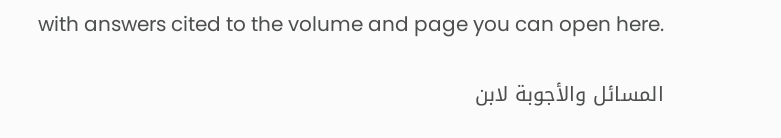with answers cited to the volume and page you can open here.

المسائل والأجوبة لابن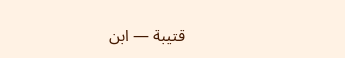قتيبة — ابن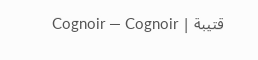قتيبة | Cognoir — Cognoir